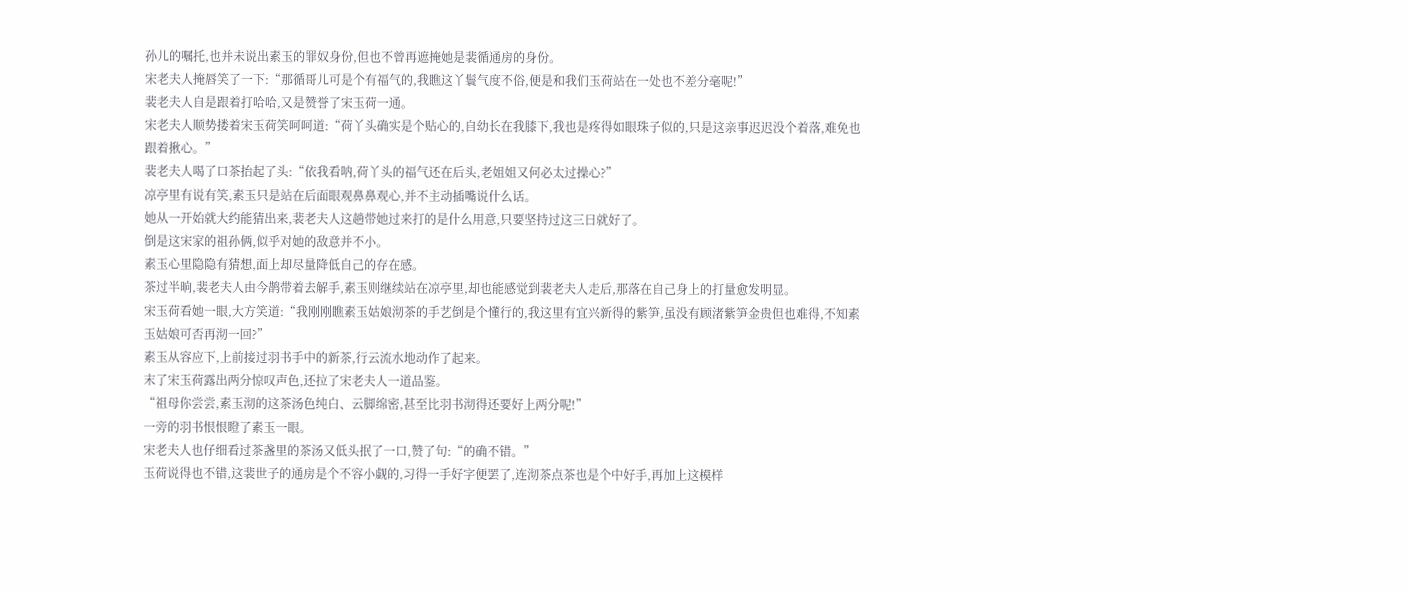孙儿的嘱托,也并未说出素玉的罪奴身份,但也不曾再遮掩她是裴循通房的身份。
宋老夫人掩唇笑了一下:“那循哥儿可是个有福气的,我瞧这丫鬟气度不俗,便是和我们玉荷站在一处也不差分毫呢!”
裴老夫人自是跟着打哈哈,又是赞誉了宋玉荷一通。
宋老夫人顺势搂着宋玉荷笑呵呵道:“荷丫头确实是个贴心的,自幼长在我膝下,我也是疼得如眼珠子似的,只是这亲事迟迟没个着落,难免也跟着揪心。”
裴老夫人喝了口茶抬起了头:“依我看呐,荷丫头的福气还在后头,老姐姐又何必太过操心?”
凉亭里有说有笑,素玉只是站在后面眼观鼻鼻观心,并不主动插嘴说什么话。
她从一开始就大约能猜出来,裴老夫人这趟带她过来打的是什么用意,只要坚持过这三日就好了。
倒是这宋家的祖孙俩,似乎对她的敌意并不小。
素玉心里隐隐有猜想,面上却尽量降低自己的存在感。
茶过半晌,裴老夫人由今鹊带着去解手,素玉则继续站在凉亭里,却也能感觉到裴老夫人走后,那落在自己身上的打量愈发明显。
宋玉荷看她一眼,大方笑道:“我刚刚瞧素玉姑娘沏茶的手艺倒是个懂行的,我这里有宜兴新得的紫笋,虽没有顾渚紫笋金贵但也难得,不知素玉姑娘可否再沏一回?”
素玉从容应下,上前接过羽书手中的新茶,行云流水地动作了起来。
末了宋玉荷露出两分惊叹声色,还拉了宋老夫人一道品鉴。
“祖母你尝尝,素玉沏的这茶汤色纯白、云脚绵密,甚至比羽书沏得还要好上两分呢!”
一旁的羽书恨恨瞪了素玉一眼。
宋老夫人也仔细看过茶盏里的茶汤又低头抿了一口,赞了句:“的确不错。”
玉荷说得也不错,这裴世子的通房是个不容小觑的,习得一手好字便罢了,连沏茶点茶也是个中好手,再加上这模样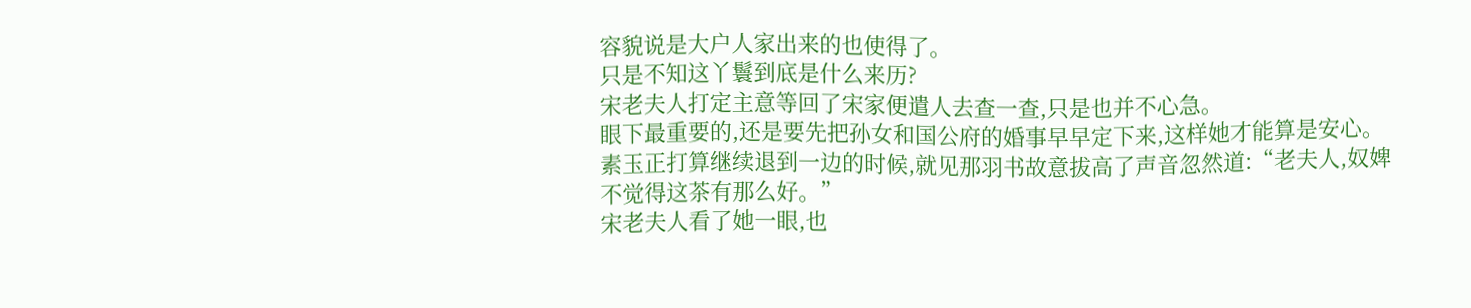容貌说是大户人家出来的也使得了。
只是不知这丫鬟到底是什么来历?
宋老夫人打定主意等回了宋家便遣人去查一查,只是也并不心急。
眼下最重要的,还是要先把孙女和国公府的婚事早早定下来,这样她才能算是安心。
素玉正打算继续退到一边的时候,就见那羽书故意拔高了声音忽然道:“老夫人,奴婢不觉得这茶有那么好。”
宋老夫人看了她一眼,也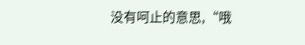没有呵止的意思,“哦